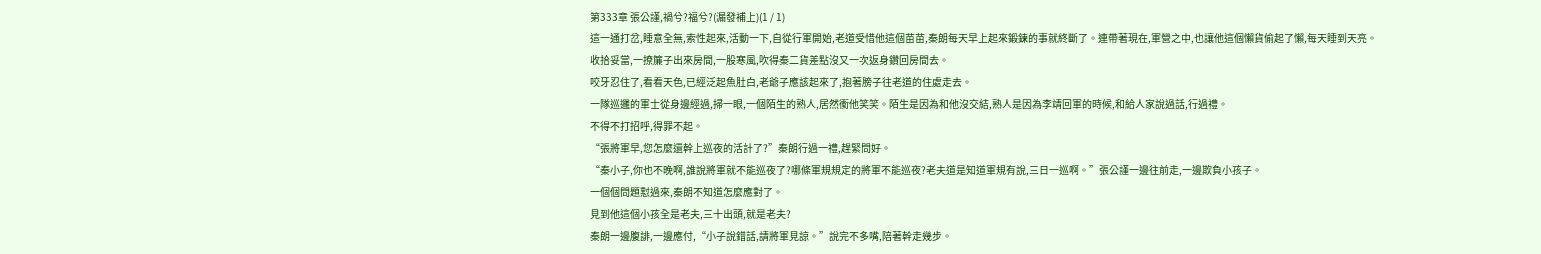第333章 張公謹,禍兮?福兮?(漏發補上)(1 / 1)
這一通打岔,睡意全無,索性起來,活動一下,自從行軍開始,老道受惜他這個苗苗,秦朗每天早上起來鍛鍊的事就終斷了。連帶著現在,軍營之中,也讓他這個懶貨偷起了懶,每天睡到天亮。
收拾妥當,一撩簾子出來房間,一股寒風,吹得秦二貨差點沒又一次返身鑽回房間去。
咬牙忍住了,看看天色,已經泛起魚肚白,老爺子應該起來了,抱著膀子往老道的住處走去。
一隊巡邏的軍士從身邊經過,掃一眼,一個陌生的熟人,居然衝他笑笑。陌生是因為和他沒交結,熟人是因為李靖回軍的時候,和給人家說過話,行過禮。
不得不打招呼,得罪不起。
“張將軍早,您怎麼還幹上巡夜的活計了?”秦朗行過一禮,趕緊問好。
“秦小子,你也不晚啊,誰說將軍就不能巡夜了?哪條軍規規定的將軍不能巡夜?老夫道是知道軍規有說,三日一巡啊。”張公謹一邊往前走,一邊欺負小孩子。
一個個問題懟過來,秦朗不知道怎麼應對了。
見到他這個小孩全是老夫,三十出頭,就是老夫?
秦朗一邊腹誹,一邊應付,“小子說錯話,請將軍見諒。”說完不多嘴,陪著幹走幾步。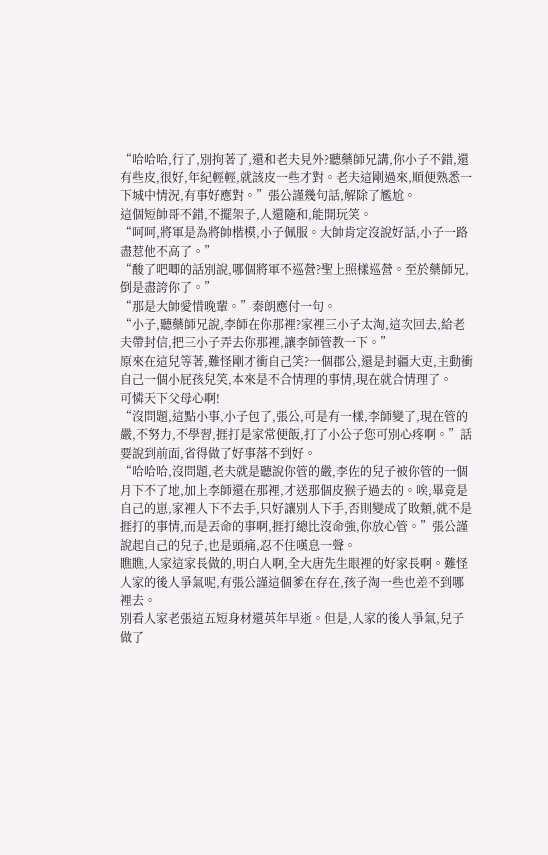“哈哈哈,行了,別拘著了,還和老夫見外?聽藥師兄講,你小子不錯,還有些皮,很好,年紀輕輕,就該皮一些才對。老夫這剛過來,順便熟悉一下城中情況,有事好應對。”張公謹幾句話,解除了尷尬。
這個短帥哥不錯,不擺架子,人還隨和,能開玩笑。
“呵呵,將軍是為將帥楷模,小子佩服。大帥肯定沒說好話,小子一路盡惹他不高了。”
“酸了吧唧的話別說,哪個將軍不巡營?聖上照樣巡營。至於藥師兄,倒是盡誇你了。”
“那是大帥愛惜晚輩。”秦朗應付一句。
“小子,聽藥師兄說,李師在你那裡?家裡三小子太淘,這次回去,給老夫帶封信,把三小子弄去你那裡,讓李師管教一下。”
原來在這兒等著,難怪剛才衝自己笑?一個郡公,還是封疆大吏,主動衝自己一個小屁孩兒笑,本來是不合情理的事情,現在就合情理了。
可憐天下父母心啊!
“沒問題,這點小事,小子包了,張公,可是有一樣,李師變了,現在管的嚴,不努力,不學習,捱打是家常便飯,打了小公子您可別心疼啊。”話要說到前面,省得做了好事落不到好。
“哈哈哈,沒問題,老夫就是聽說你管的嚴,李佐的兒子被你管的一個月下不了地,加上李師還在那裡,才送那個皮猴子過去的。唉,畢竟是自己的崽,家裡人下不去手,只好讓別人下手,否則變成了敗類,就不是捱打的事情,而是丟命的事啊,捱打總比沒命強,你放心管。”張公謹說起自己的兒子,也是頭痛,忍不住嘆息一聲。
瞧瞧,人家這家長做的,明白人啊,全大唐先生眼裡的好家長啊。難怪人家的後人爭氣呢,有張公謹這個爹在存在,孩子淘一些也差不到哪裡去。
別看人家老張這五短身材還英年早逝。但是,人家的後人爭氣,兒子做了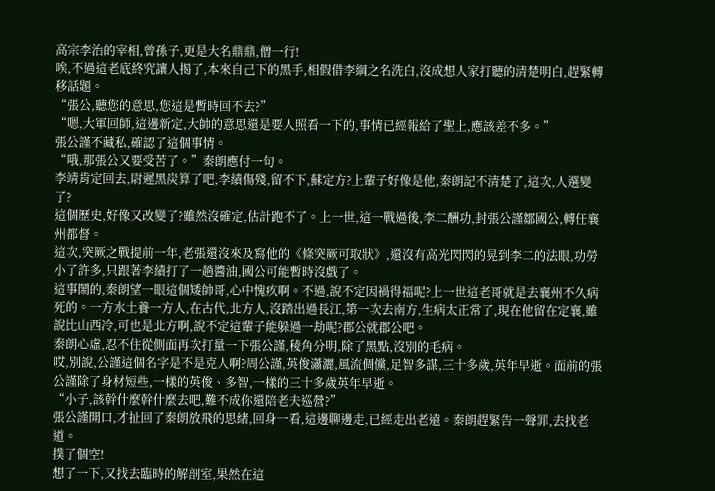高宗李治的宰相,曾孫子,更是大名鼎鼎,僧一行!
唉,不過這老底終究讓人揭了,本來自己下的黑手,相假借李綱之名洗白,沒成想人家打聽的清楚明白,趕緊轉移話題。
“張公,聽您的意思,您這是暫時回不去?”
“嗯,大軍回師,這邊新定,大帥的意思還是要人照看一下的,事情已經報給了聖上,應該差不多。”
張公謹不藏私,確認了這個事情。
“哦,那張公又要受苦了。”秦朗應付一句。
李靖肯定回去,尉遲黑炭算了吧,李績傷殘,留不下,蘇定方?上輩子好像是他,秦朗記不清楚了,這次,人選變了?
這個歷史,好像又改變了?雖然沒確定,估計跑不了。上一世,這一戰過後,李二酬功,封張公謹鄒國公,轉任襄州都督。
這次,突厥之戰提前一年,老張還沒來及寫他的《條突厥可取狀》,還沒有高光閃閃的晃到李二的法眼,功勞小了許多,只跟著李績打了一趟醬油,國公可能暫時沒戲了。
這事鬧的,秦朗望一眼這個矮帥哥,心中愧疚啊。不過,說不定因禍得福呢?上一世這老哥就是去襄州不久病死的。一方水土養一方人,在古代,北方人,沒踏出過長江,第一次去南方,生病太正常了,現在他留在定襄,雖說比山西冷,可也是北方啊,說不定這輩子能躲過一劫呢?郡公就郡公吧。
秦朗心虛,忍不住從側面再次打量一下張公謹,稜角分明,除了黑點,沒別的毛病。
哎,別說,公謹這個名字是不是克人啊?周公謹,英俊瀟灑,風流倜儻,足智多謀,三十多歲,英年早逝。面前的張公謹除了身材短些,一樣的英俊、多智,一樣的三十多歲英年早逝。
“小子,該幹什麼幹什麼去吧,難不成你還陪老夫巡營?”
張公謹開口,才扯回了秦朗放飛的思緒,回身一看,這邊聊邊走,已經走出老遠。秦朗趕緊告一聲罪,去找老道。
撲了個空!
想了一下,又找去臨時的解剖室,果然在這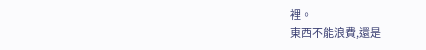裡。
東西不能浪費,還是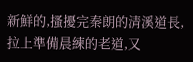新鮮的,搔擾完秦朗的清溪道長,拉上準備晨練的老道,又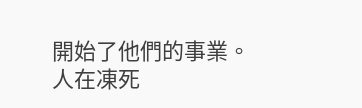開始了他們的事業。
人在凍死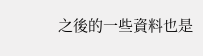之後的一些資料也是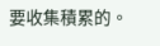要收集積累的。